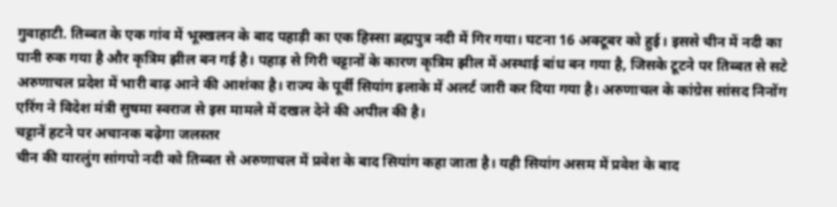गुवाहाटी. तिब्बत के एक गांव में भूस्खलन के बाद पहाड़ी का एक हिस्सा ब्रह्मपुत्र नदी में गिर गया। घटना 16 अक्टूबर को हुई। इससे चीन में नदी का पानी रुक गया है और कृत्रिम झील बन गई है। पहाड़ से गिरी चट्टानों के कारण कृत्रिम झील में अस्थाई बांध बन गया है, जिसके टूटने पर तिब्बत से सटे अरुणाचल प्रदेश में भारी बाढ़ आने की आशंका है। राज्य के पूर्वी सियांग इलाके में अलर्ट जारी कर दिया गया है। अरुणाचल के कांग्रेस सांसद निनोंग एरिंग ने विदेश मंत्री सुषमा स्वराज से इस मामले में दखल देने की अपील की है।
चट्टानें हटने पर अचानक बढ़ेगा जलस्तर
चीन की यारलुंग सांगपो नदी को तिब्बत से अरुणाचल में प्रवेश के बाद सियांग कहा जाता है। यही सियांग असम में प्रवेश के बाद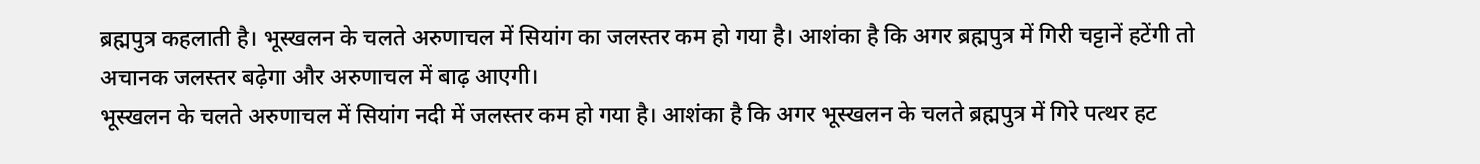ब्रह्मपुत्र कहलाती है। भूस्खलन के चलते अरुणाचल में सियांग का जलस्तर कम हो गया है। आशंका है कि अगर ब्रह्मपुत्र में गिरी चट्टानें हटेंगी तो अचानक जलस्तर बढ़ेगा और अरुणाचल में बाढ़ आएगी।
भूस्खलन के चलते अरुणाचल में सियांग नदी में जलस्तर कम हो गया है। आशंका है कि अगर भूस्खलन के चलते ब्रह्मपुत्र में गिरे पत्थर हट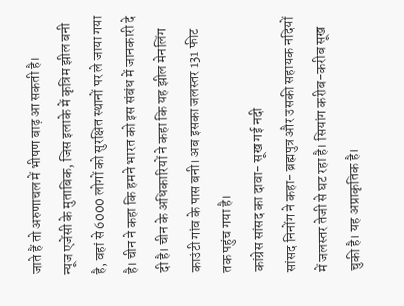जाते हैं तो अरुणाचल में भीषण बाढ़ आ सकती है।
न्यूज एजेंसी के मुताबिक, जिस इलाके में कृत्रिम झील बनी है, वहां से 6000 लोगों को सुरक्षित स्थानों पर ले जाया गया है। चीन ने कहा कि हमने भारत को इस संबंध में जानकारी दे दी है। चीन के अधिकारियों ने कहा कि यह झील मेनलिंग काउंटी गांव के पास बनी। अब इसका जलस्तर 131 फीट तक पहुंच गया है।
कांग्रेस सांसद का दावा- सूख गई नदी
सांसद निनोंग ने कहा- ब्रह्मपुत्र और उसकी सहायक नदियों में जलस्तर तेजी से घट रहा है। सियांग करीब-करीब सूख चुकी है। यह अप्राकृतिक है।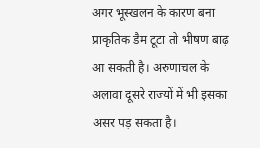अगर भूस्खलन के कारण बना प्राकृतिक डैम टूटा तो भीषण बाढ़ आ सकती है। अरुणाचल के अलावा दूसरे राज्यों में भी इसका असर पड़ सकता है।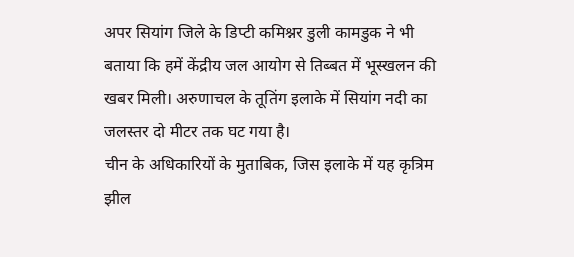अपर सियांग जिले के डिप्टी कमिश्नर डुली कामडुक ने भी बताया कि हमें केंद्रीय जल आयोग से तिब्बत में भूस्खलन की खबर मिली। अरुणाचल के तूतिंग इलाके में सियांग नदी का जलस्तर दो मीटर तक घट गया है।
चीन के अधिकारियों के मुताबिक, जिस इलाके में यह कृत्रिम झील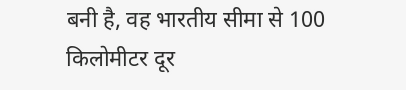बनी है, वह भारतीय सीमा से 100 किलोमीटर दूर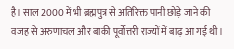है। साल 2000 में भी ब्रह्मपुत्र से अतिरिक्त पानी छोड़े जाने की वजह से अरुणाचल और बाकी पूर्वोत्तरी राज्यों में बाढ़ आ गई थी।